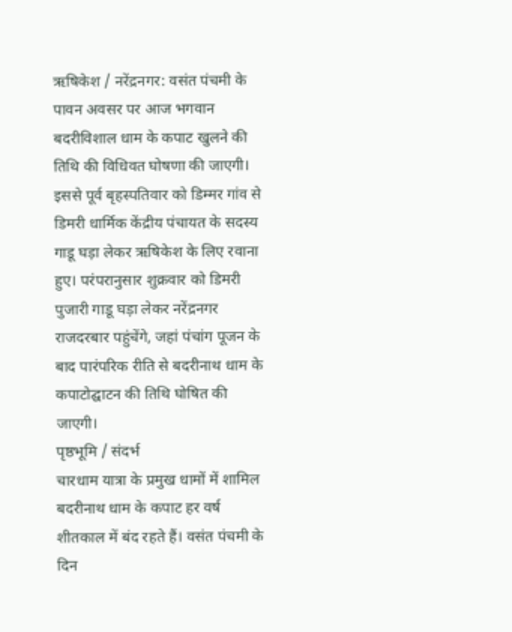ऋषिकेश / नरेंद्रनगर: वसंत पंचमी के पावन अवसर पर आज भगवान बदरीविशाल धाम के कपाट खुलने की तिथि की विधिवत घोषणा की जाएगी। इससे पूर्व बृहस्पतिवार को डिम्मर गांव से डिमरी धार्मिक केंद्रीय पंचायत के सदस्य गाडू घड़ा लेकर ऋषिकेश के लिए रवाना हुए। परंपरानुसार शुक्रवार को डिमरी पुजारी गाडू घड़ा लेकर नरेंद्रनगर राजदरबार पहुंचेंगे, जहां पंचांग पूजन के बाद पारंपरिक रीति से बदरीनाथ धाम के कपाटोद्घाटन की तिथि घोषित की जाएगी।
पृष्ठभूमि / संदर्भ
चारधाम यात्रा के प्रमुख धामों में शामिल बदरीनाथ धाम के कपाट हर वर्ष शीतकाल में बंद रहते हैं। वसंत पंचमी के दिन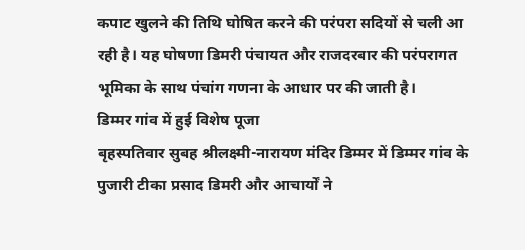कपाट खुलने की तिथि घोषित करने की परंपरा सदियों से चली आ रही है। यह घोषणा डिमरी पंचायत और राजदरबार की परंपरागत भूमिका के साथ पंचांग गणना के आधार पर की जाती है।
डिम्मर गांव में हुई विशेष पूजा
बृहस्पतिवार सुबह श्रीलक्ष्मी-नारायण मंदिर डिम्मर में डिम्मर गांव के पुजारी टीका प्रसाद डिमरी और आचार्यों ने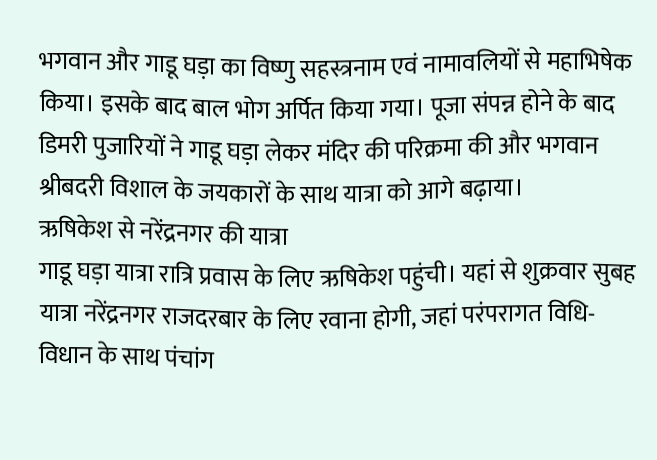भगवान और गाडू घड़ा का विष्णु सहस्त्रनाम एवं नामावलियों से महाभिषेक किया। इसके बाद बाल भोग अर्पित किया गया। पूजा संपन्न होने के बाद डिमरी पुजारियों ने गाडू घड़ा लेकर मंदिर की परिक्रमा की और भगवान श्रीबदरी विशाल के जयकारों के साथ यात्रा को आगे बढ़ाया।
ऋषिकेश से नरेंद्रनगर की यात्रा
गाडू घड़ा यात्रा रात्रि प्रवास के लिए ऋषिकेश पहुंची। यहां से शुक्रवार सुबह यात्रा नरेंद्रनगर राजदरबार के लिए रवाना होगी, जहां परंपरागत विधि-विधान के साथ पंचांग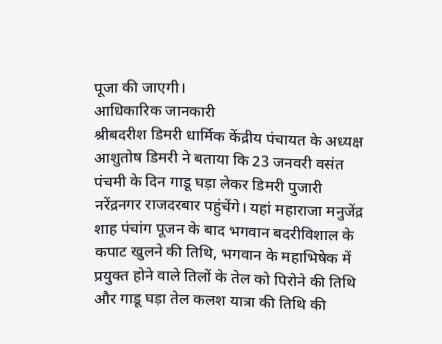पूजा की जाएगी।
आधिकारिक जानकारी
श्रीबदरीश डिमरी धार्मिक केंद्रीय पंचायत के अध्यक्ष आशुतोष डिमरी ने बताया कि 23 जनवरी वसंत पंचमी के दिन गाडू घड़ा लेकर डिमरी पुजारी नरेंद्रनगर राजदरबार पहुंचेंगे। यहां महाराजा मनुजेंद्र शाह पंचांग पूजन के बाद भगवान बदरीविशाल के कपाट खुलने की तिथि, भगवान के महाभिषेक में प्रयुक्त होने वाले तिलों के तेल को पिरोने की तिथि और गाडू घड़ा तेल कलश यात्रा की तिथि की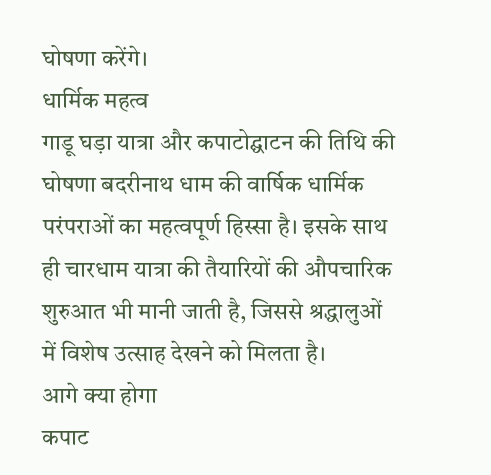घोषणा करेंगे।
धार्मिक महत्व
गाडू घड़ा यात्रा और कपाटोद्घाटन की तिथि की घोषणा बदरीनाथ धाम की वार्षिक धार्मिक परंपराओं का महत्वपूर्ण हिस्सा है। इसके साथ ही चारधाम यात्रा की तैयारियों की औपचारिक शुरुआत भी मानी जाती है, जिससे श्रद्धालुओं में विशेष उत्साह देखने को मिलता है।
आगे क्या होगा
कपाट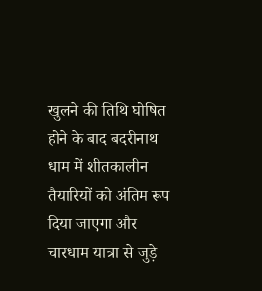खुलने की तिथि घोषित होने के बाद बदरीनाथ धाम में शीतकालीन तैयारियों को अंतिम रूप दिया जाएगा और चारधाम यात्रा से जुड़े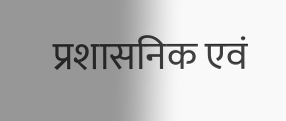प्रशासनिक एवं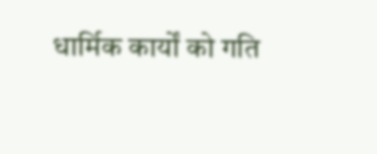धार्मिक कार्यों को गति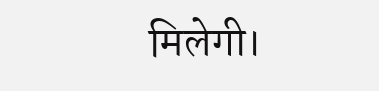मिलेगी।